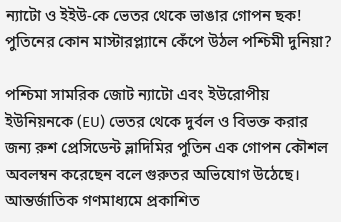ন্যাটো ও ইইউ-কে ভেতর থেকে ভাঙার গোপন ছক! পুতিনের কোন মাস্টারপ্ল্যানে কেঁপে উঠল পশ্চিমী দুনিয়া?

পশ্চিমা সামরিক জোট ন্যাটো এবং ইউরোপীয় ইউনিয়নকে (EU) ভেতর থেকে দুর্বল ও বিভক্ত করার জন্য রুশ প্রেসিডেন্ট ভ্লাদিমির পুতিন এক গোপন কৌশল অবলম্বন করেছেন বলে গুরুতর অভিযোগ উঠেছে। আন্তর্জাতিক গণমাধ্যমে প্রকাশিত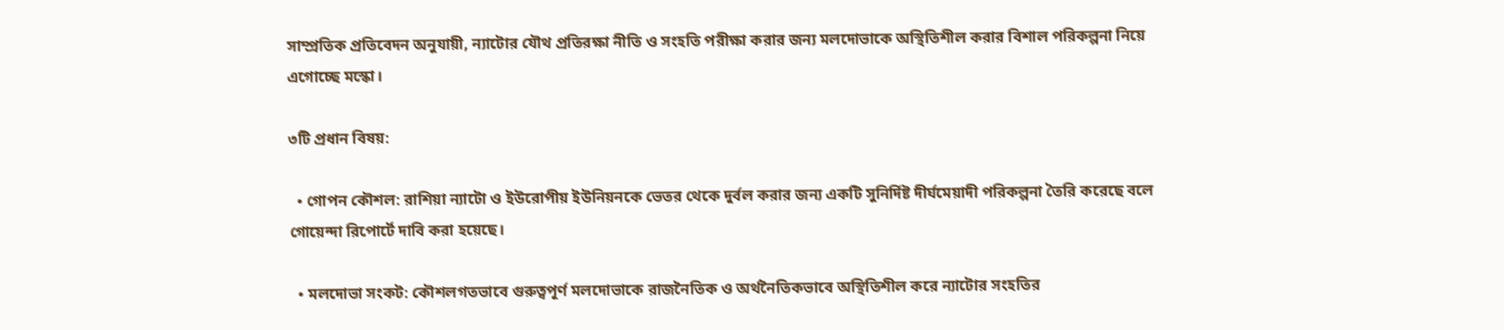সাম্প্রতিক প্রতিবেদন অনুযায়ী, ন্যাটোর যৌথ প্রতিরক্ষা নীতি ও সংহতি পরীক্ষা করার জন্য মলদোভাকে অস্থিতিশীল করার বিশাল পরিকল্পনা নিয়ে এগোচ্ছে মস্কো।

৩টি প্রধান বিষয়:

  • গোপন কৌশল: রাশিয়া ন্যাটো ও ইউরোপীয় ইউনিয়নকে ভেতর থেকে দুর্বল করার জন্য একটি সুনির্দিষ্ট দীর্ঘমেয়াদী পরিকল্পনা তৈরি করেছে বলে গোয়েন্দা রিপোর্টে দাবি করা হয়েছে।

  • মলদোভা সংকট: কৌশলগতভাবে গুরুত্বপূর্ণ মলদোভাকে রাজনৈতিক ও অর্থনৈতিকভাবে অস্থিতিশীল করে ন্যাটোর সংহতির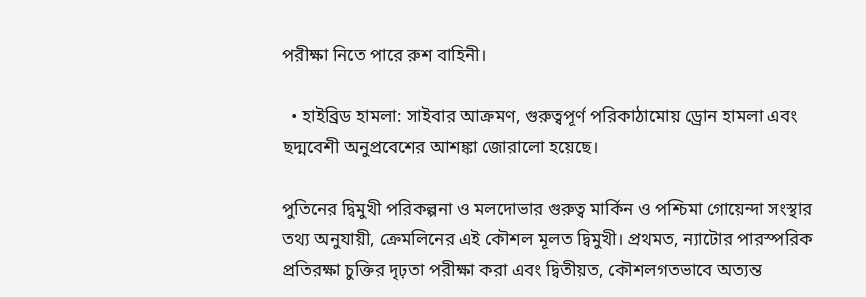পরীক্ষা নিতে পারে রুশ বাহিনী।

  • হাইব্রিড হামলা: সাইবার আক্রমণ, গুরুত্বপূর্ণ পরিকাঠামোয় ড্রোন হামলা এবং ছদ্মবেশী অনুপ্রবেশের আশঙ্কা জোরালো হয়েছে।

পুতিনের দ্বিমুখী পরিকল্পনা ও মলদোভার গুরুত্ব মার্কিন ও পশ্চিমা গোয়েন্দা সংস্থার তথ্য অনুযায়ী, ক্রেমলিনের এই কৌশল মূলত দ্বিমুখী। প্রথমত, ন্যাটোর পারস্পরিক প্রতিরক্ষা চুক্তির দৃঢ়তা পরীক্ষা করা এবং দ্বিতীয়ত, কৌশলগতভাবে অত্যন্ত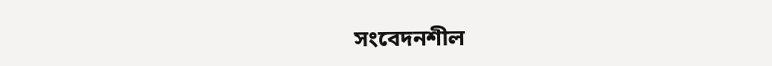সংবেদনশীল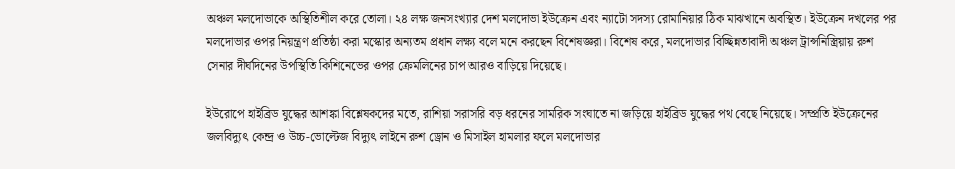অঞ্চল মলদোভাকে অস্থিতিশীল করে তোলা। ২৪ লক্ষ জনসংখ্যার দেশ মলদোভা ইউক্রেন এবং ন্যাটো সদস্য রোমানিয়ার ঠিক মাঝখানে অবস্থিত। ইউক্রেন দখলের পর মলদোভার ওপর নিয়ন্ত্রণ প্রতিষ্ঠা করা মস্কোর অন্যতম প্রধান লক্ষ্য বলে মনে করছেন বিশেষজ্ঞরা। বিশেষ করে, মলদোভার বিচ্ছিন্নতাবাদী অঞ্চল ট্রান্সনিস্ত্রিয়ায় রুশ সেনার দীর্ঘদিনের উপস্থিতি কিশিনেভের ওপর ক্রেমলিনের চাপ আরও বাড়িয়ে দিয়েছে।

ইউরোপে হাইব্রিড যুদ্ধের আশঙ্কা বিশ্লেষকদের মতে, রাশিয়া সরাসরি বড় ধরনের সামরিক সংঘাতে না জড়িয়ে হাইব্রিড যুদ্ধের পথ বেছে নিয়েছে। সম্প্রতি ইউক্রেনের জলবিদ্যুৎ কেন্দ্র ও উচ্চ-ভোল্টেজ বিদ্যুৎ লাইনে রুশ ড্রোন ও মিসাইল হামলার ফলে মলদোভার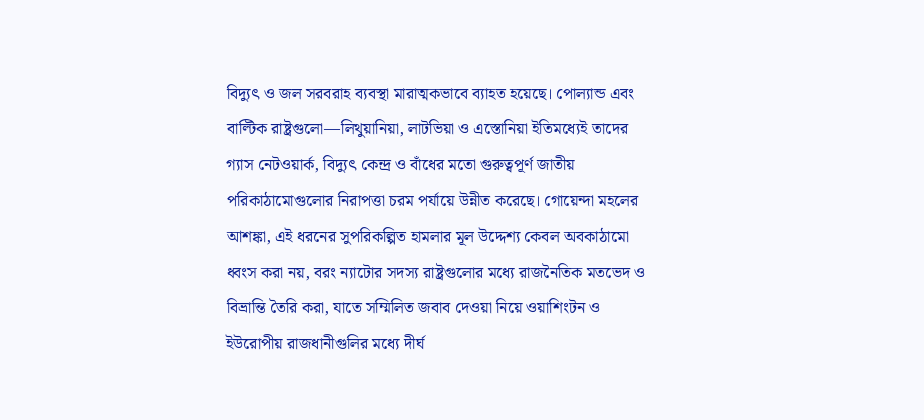বিদ্যুৎ ও জল সরবরাহ ব্যবস্থা মারাত্মকভাবে ব্যাহত হয়েছে। পোল্যান্ড এবং বাল্টিক রাষ্ট্রগুলো—লিথুয়ানিয়া, লাটভিয়া ও এস্তোনিয়া ইতিমধ্যেই তাদের গ্যাস নেটওয়ার্ক, বিদ্যুৎ কেন্দ্র ও বাঁধের মতো গুরুত্বপূর্ণ জাতীয় পরিকাঠামোগুলোর নিরাপত্তা চরম পর্যায়ে উন্নীত করেছে। গোয়েন্দা মহলের আশঙ্কা, এই ধরনের সুপরিকল্পিত হামলার মূল উদ্দেশ্য কেবল অবকাঠামো ধ্বংস করা নয়, বরং ন্যাটোর সদস্য রাষ্ট্রগুলোর মধ্যে রাজনৈতিক মতভেদ ও বিভ্রান্তি তৈরি করা, যাতে সম্মিলিত জবাব দেওয়া নিয়ে ওয়াশিংটন ও ইউরোপীয় রাজধানীগুলির মধ্যে দীর্ঘ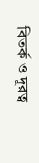বিতর্ক ও দূরত্ব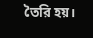তৈরি হয়।